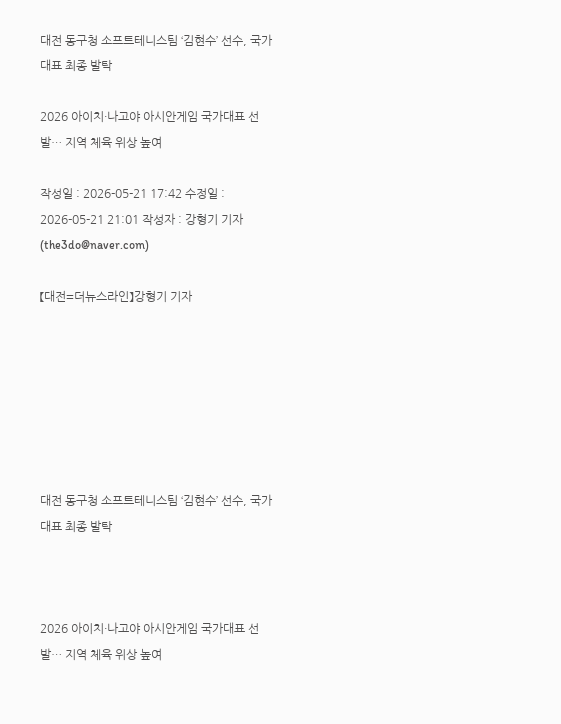대전 동구청 소프트테니스팀 ‘김현수’ 선수, 국가대표 최종 발탁

2026 아이치·나고야 아시안게임 국가대표 선발… 지역 체육 위상 높여

작성일 : 2026-05-21 17:42 수정일 : 2026-05-21 21:01 작성자 : 강형기 기자 (the3do@naver.com)

【대전=더뉴스라인】강형기 기자







대전 동구청 소프트테니스팀 ‘김현수’ 선수, 국가대표 최종 발탁



2026 아이치·나고야 아시안게임 국가대표 선발… 지역 체육 위상 높여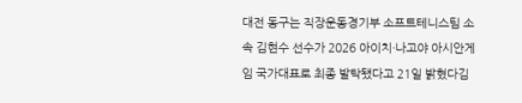대전 동구는 직장운동경기부 소프트테니스팀 소속 김현수 선수가 2026 아이치·나고야 아시안게임 국가대표로 최종 발탁됐다고 21일 밝혔다김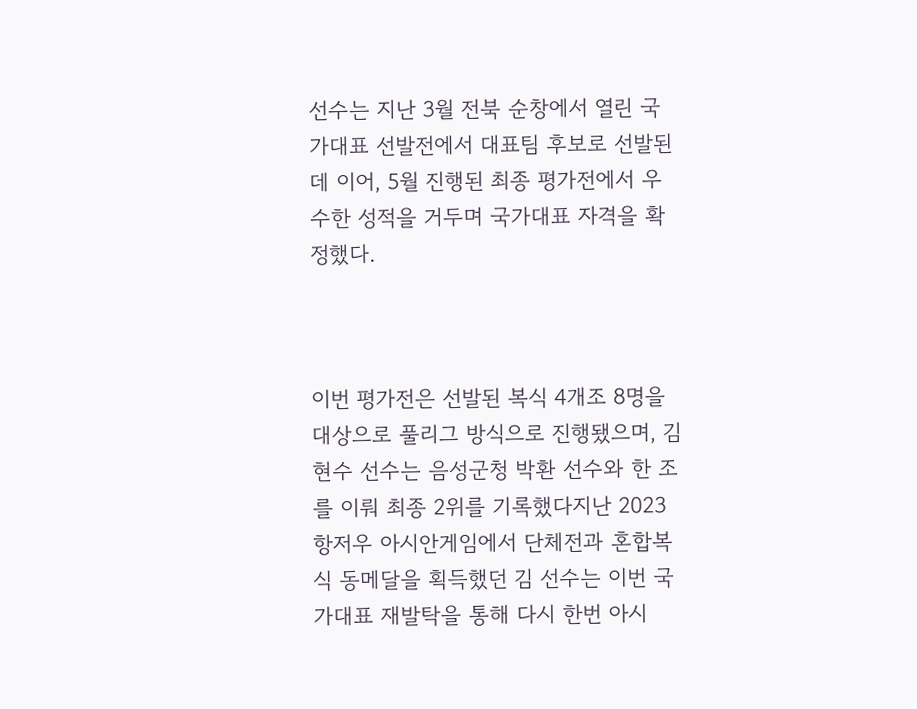선수는 지난 3월 전북 순창에서 열린 국가대표 선발전에서 대표팀 후보로 선발된 데 이어, 5월 진행된 최종 평가전에서 우수한 성적을 거두며 국가대표 자격을 확정했다.



이번 평가전은 선발된 복식 4개조 8명을 대상으로 풀리그 방식으로 진행됐으며, 김현수 선수는 음성군청 박환 선수와 한 조를 이뤄 최종 2위를 기록했다지난 2023 항저우 아시안게임에서 단체전과 혼합복식 동메달을 획득했던 김 선수는 이번 국가대표 재발탁을 통해 다시 한번 아시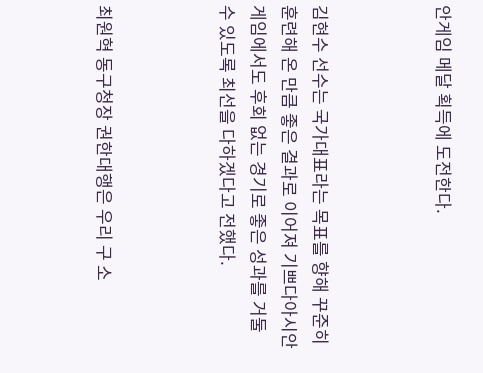안게임 메달 획득에 도전한다.



김현수 선수는 국가대표라는 목표를 향해 꾸준히 훈련해 온 만큼 좋은 결과로 이어져 기쁘다아시안게임에서도 후회 없는 경기로 좋은 성과를 거둘 수 있도록 최선을 다하겠다고 전했다.



최원혁 동구청장 권한대행은 우리 구 소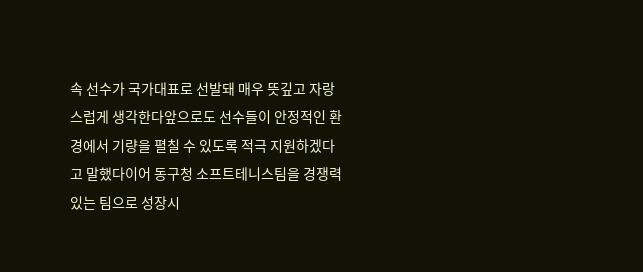속 선수가 국가대표로 선발돼 매우 뜻깊고 자랑스럽게 생각한다앞으로도 선수들이 안정적인 환경에서 기량을 펼칠 수 있도록 적극 지원하겠다고 말했다이어 동구청 소프트테니스팀을 경쟁력 있는 팀으로 성장시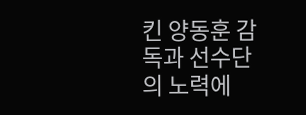킨 양동훈 감독과 선수단의 노력에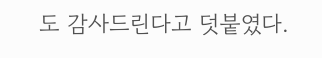도 감사드린다고 덧붙였다.